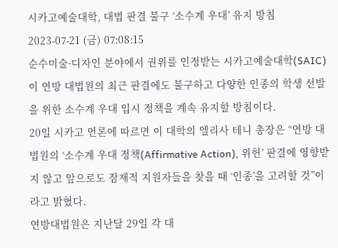시카고예술대학, 대법 판결 불구 ‘소수계 우대’ 유지 방침
2023-07-21 (금) 07:08:15
순수미술·디자인 분야에서 권위를 인정받는 시카고예술대학(SAIC)이 연방 대법원의 최근 판결에도 불구하고 다양한 인종의 학생 선발을 위한 소수계 우대 입시 정책을 계속 유지할 방침이다.
20일 시카고 언론에 따르면 이 대학의 엘리사 테니 총장은 “연방 대법원의 ‘소수계 우대 정책(Affirmative Action), 위헌’ 판결에 영향받지 않고 앞으로도 잠재적 지원자들을 찾을 때 ‘인종’을 고려할 것”이라고 밝혔다.
연방대법원은 지난달 29일 각 대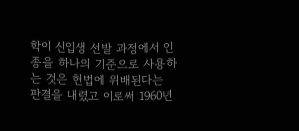학이 신입생 선발 과정에서 인종을 하나의 기준으로 사용하는 것은 헌법에 위배된다는 판결을 내렸고 이로써 1960년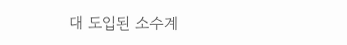대 도입된 소수계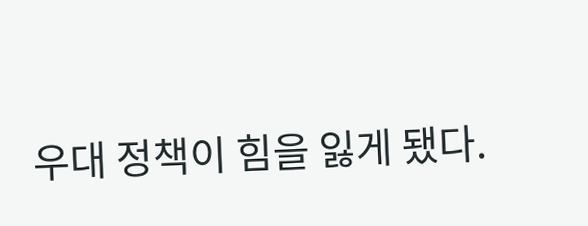우대 정책이 힘을 잃게 됐다.